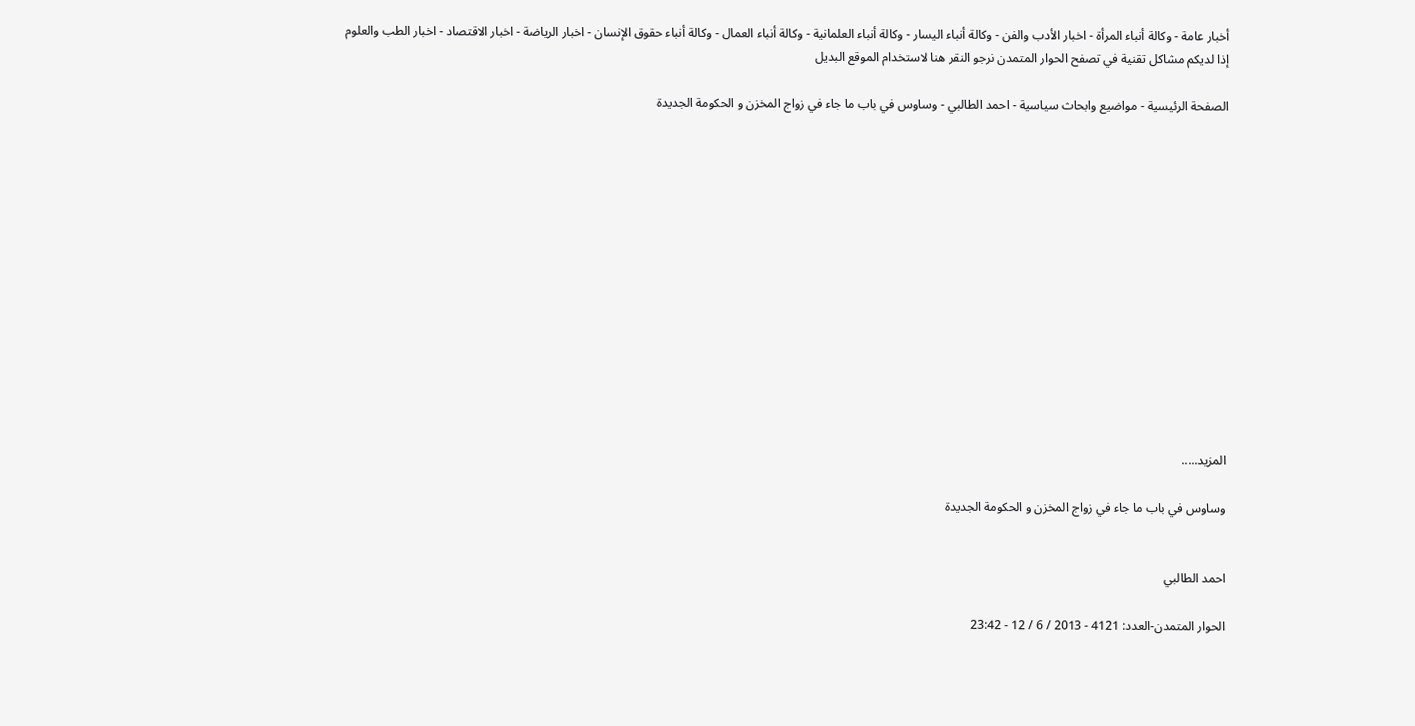أخبار عامة - وكالة أنباء المرأة - اخبار الأدب والفن - وكالة أنباء اليسار - وكالة أنباء العلمانية - وكالة أنباء العمال - وكالة أنباء حقوق الإنسان - اخبار الرياضة - اخبار الاقتصاد - اخبار الطب والعلوم
إذا لديكم مشاكل تقنية في تصفح الحوار المتمدن نرجو النقر هنا لاستخدام الموقع البديل

الصفحة الرئيسية - مواضيع وابحاث سياسية - احمد الطالبي - وساوس في باب ما جاء في زواج المخزن و الحكومة الجديدة














المزيد.....

وساوس في باب ما جاء في زواج المخزن و الحكومة الجديدة


احمد الطالبي

الحوار المتمدن-العدد: 4121 - 2013 / 6 / 12 - 23:42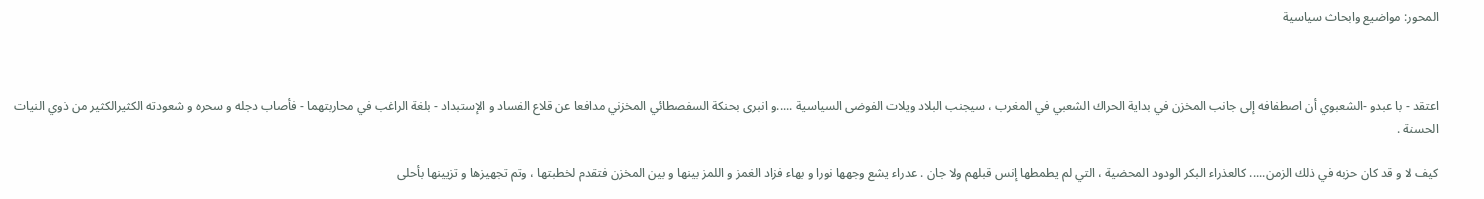المحور: مواضيع وابحاث سياسية



اعتقد - با عبدو -الشعبوي أن اصطفافه إلى جانب المخزن في بداية الحراك الشعبي في المغرب ، سيجنب البلاد ويلات الفوضى السياسية .....و انبرى بحنكة السفصطائي المخزني مدافعا عن قلاع الفساد و الإستبداد - بلغة الراغب في محاربتهما - فأصاب دجله و سحره و شعودته الكثيرالكثير من ذوي النيات الحسنة .

كيف لا و قد كان حزبه في ذلك الزمن..... كالعذراء البكر الودود المحضية ، التي لم يطمطها إنس قبلهم ولا جان . عدراء يشع وجهها نورا و بهاء فزاد الغمز و اللمز بينها و بين المخزن فتقدم لخطبتها ، وتم تجهيزها و تزيينها بأحلى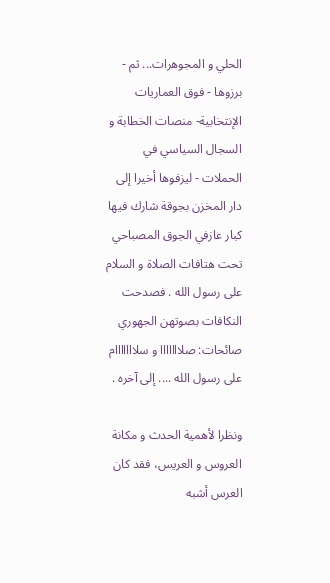الحلي و المجوهرات... ثم - برزوها - فوق العماريات الإنتخابية- منصات الخطابة و السجال السياسي في الحملات - ليزفوها أخيرا إلى دار المخزن بجوقة شارك فيها كبار عازفي الجوق المصباحي تحت هتافات الصلاة و السلام على رسول الله . فصدحت النكافات بصوتهن الجهوري صائحات: صلااااااا و سلااااااام على رسول الله .... إلى آخره .

ونظرا لأهمية الحدث و مكانة العروس و العريس، فقد كان العرس أشبه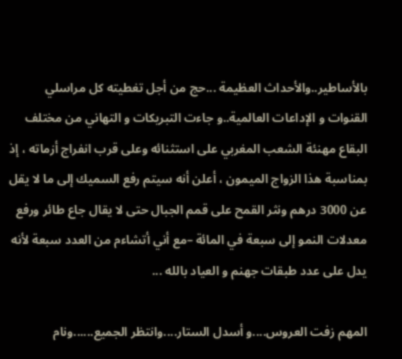بالأساطير..والأحداث العظيمة ...حج من أجل تغطيته كل مراسلي القنوات و الإداعات العالمية..و جاءت التبريكات و التهاني من مختلف البقاع مهنئة الشعب المغربي على استثنائه وعلى قرب انفراج أزماته ، إذ بمناسبة هذا الزواج الميمون ، أعلن أنه سيتم رفع السميك إلى ما لا يقل عن 3000 درهم ونثر القمح على قمم الجبال حتى لا يقال جاع طائر ورفع معدلات النمو إلى سبعة في المائة –مع أني أتشاءم من العدد سبعة لأنه يدل على عدد طبقات جهنم و العياد بالله ...

المهم زفت العروس....و أسدل الستار....وانتظر الجميع......ونام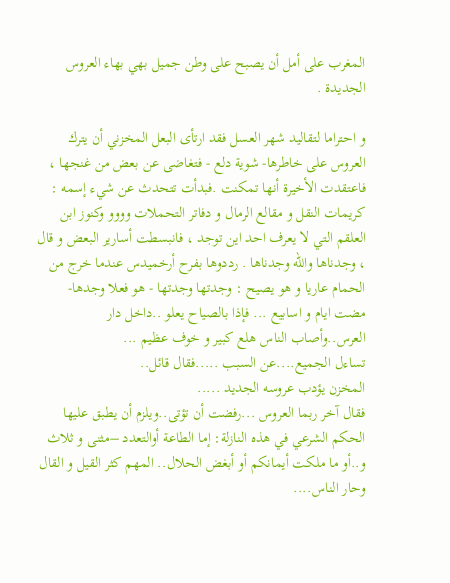المغرب على أمل أن يصبح على وطن جميل بهي بهاء العروس الجديدة .

و احتراما لتقاليد شهر العسل فقد ارتأى البعل المخزني أن يترك العروس على خاطرها- شوية دلع - فتغاضى عن بعض من غنجها ، فاعتقدت الأخيرة أنها تمكنت .فبدأت تتحدث عن شيء إسمه : كريمات النقل و مقالع الرمال و دفاتر التحملات وووو وكنوز ابن العلقم التي لا يعرف احد اين توجد ، فانبسطت أسارير البعض و قال ، وجدناها والله وجدناها . رددوها بفرح أرخميدس عندما خرج من الحمام عاريا و هو يصيح : وجدتها وجدتها - هو فعلا وجدها-
مضت ايام و اسابيع ... فإذا بالصياح يعلو ..داخل دار العرس..وأصاب الناس هلع كبير و خوف عظيم ...
تساءل الجميع....عن السبب .....فقال قائل..
المخزن يؤدب عروسه الجديد .....
فقال آخر ربما العروس ...رفضت أن تؤتى..ويلزم أن يطبق عليها الحكم الشرعي في هذه النازلة: إما الطاعة أوالتعدد –مثنى و ثلاث و..أو ما ملكت أيمانكم أو أبغض الحلال.. المهم كثر القيل و القال وحار الناس....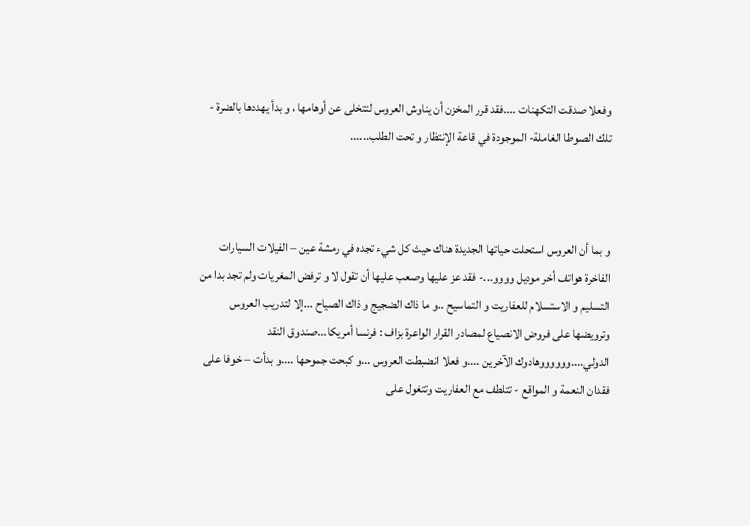وفعلا صدقت التكهنات ....فقد قرر المخزن أن يناوش العروس لتتخلى عن أوهامها ، و بدأ يهددها بالضرة - تلك الصوطا الغاملة- الموجودة في قاعة الإنتظار و تحت الطلب......



و بما أن العروس استحلت حياتها الجديدة هناك حيث كل شيء تجده في رمشة عين – الفيلات السيارات الفاخرة هواتف أخر موديل وووو...- فقد عز عليها وصعب عليها أن تقول لا و ترفض المغريات ولم تجد بدا من التسليم و الاستسلام للعفاريت و التماسيح ..و ما ذاك الضجيج و ذاك الصياح ...إلا لتدريب العروس وترويضها على فروض الانصياع لمصادر القرار الواعرة بزاف : فرنسا أمريكا...صندوق النقد الدولي....ووووووهادوك الآخرين ....و فعلا انضبطت العروس ...و كبحت جموحها ....و بدأت – خوفا على فقدان النعمة و المواقع - تتلطف مع العفاريت وتتغول على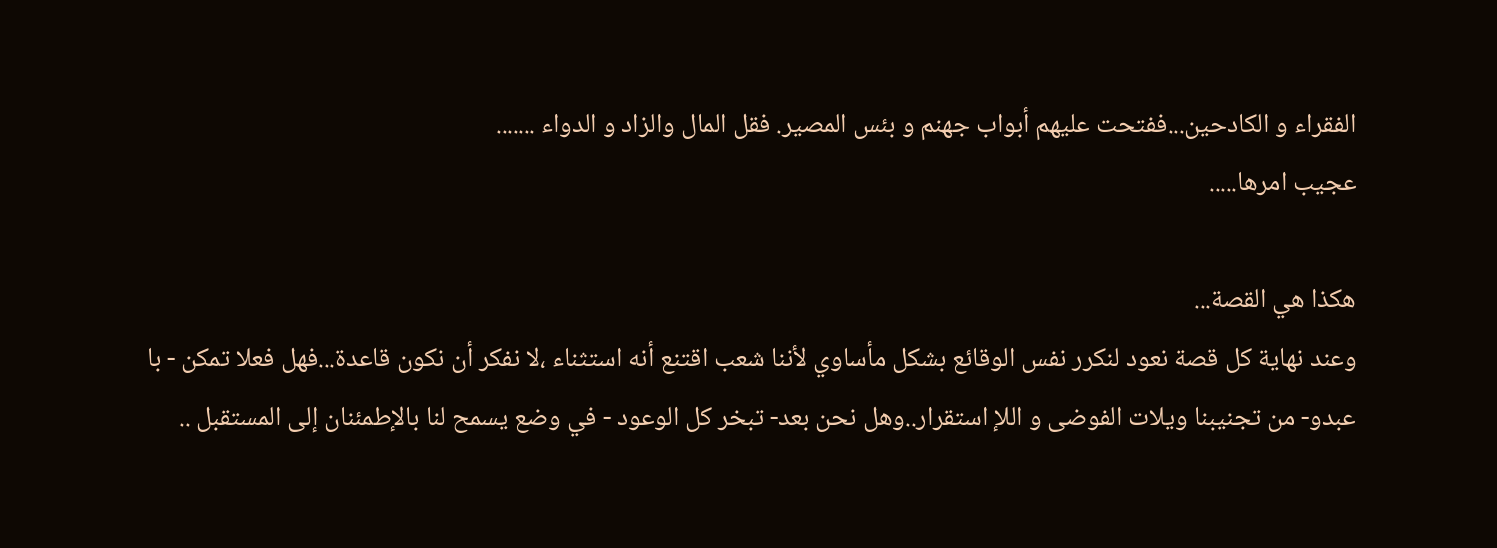الفقراء و الكادحين...ففتحت عليهم أبواب جهنم و بئس المصير. فقل المال والزاد و الدواء .......
عجيب امرها.....

هكذا هي القصة...
وعند نهاية كل قصة نعود لنكرر نفس الوقائع بشكل مأساوي لأننا شعب اقتنع أنه استثناء ،لا نفكر أن نكون قاعدة...فهل فعلا تمكن - با عبدو- من تجنيبنا ويلات الفوضى و اللإ استقرار..وهل نحن بعد- تبخر كل الوعود - في وضع يسمح لنا بالإطمئنان إلى المستقبل ..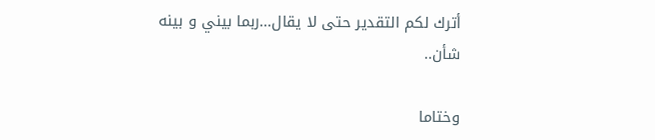أترك لكم التقدير حتى لا يقال...ربما بيني و بينه شأن..

وختاما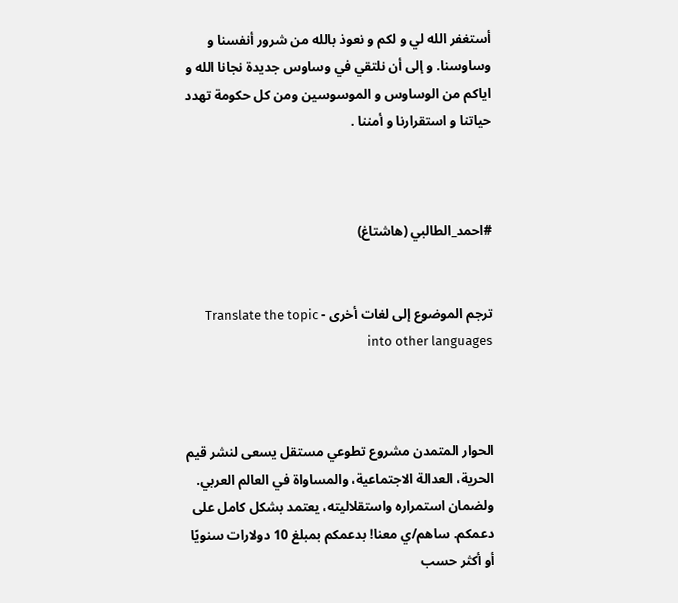أستغفر الله لي و لكم و نعوذ بالله من شرور أنفسنا و وساوسنا. و إلى أن نلتقي في وساوس جديدة نجانا الله و اياكم من الوساوس و الموسوسين ومن كل حكومة تهدد حياتنا و استقرارنا و أمننا .



#احمد_الطالبي (هاشتاغ)


ترجم الموضوع إلى لغات أخرى - Translate the topic into other languages



الحوار المتمدن مشروع تطوعي مستقل يسعى لنشر قيم الحرية، العدالة الاجتماعية، والمساواة في العالم العربي. ولضمان استمراره واستقلاليته، يعتمد بشكل كامل على دعمكم. ساهم/ي معنا! بدعمكم بمبلغ 10 دولارات سنويًا أو أكثر حسب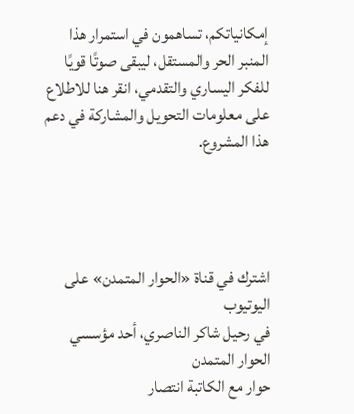إمكانياتكم، تساهمون في استمرار هذا المنبر الحر والمستقل، ليبقى صوتًا قويًا للفكر اليساري والتقدمي، انقر هنا للاطلاع على معلومات التحويل والمشاركة في دعم هذا المشروع.




اشترك في قناة «الحوار المتمدن» على اليوتيوب
في رحيل شاكر الناصري، أحد مؤسسي الحوار المتمدن
حوار مع الكاتبة انتصار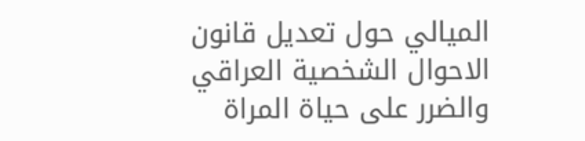الميالي حول تعديل قانون الاحوال الشخصية العراقي والضرر على حياة المراة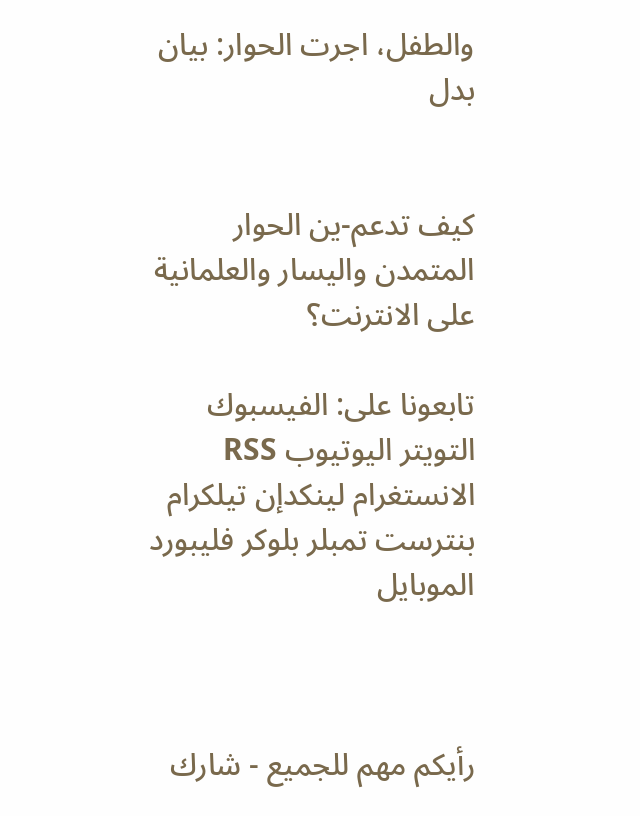والطفل، اجرت الحوار: بيان بدل


كيف تدعم-ين الحوار المتمدن واليسار والعلمانية على الانترنت؟

تابعونا على: الفيسبوك التويتر اليوتيوب RSS الانستغرام لينكدإن تيلكرام بنترست تمبلر بلوكر فليبورد الموبايل



رأيكم مهم للجميع - شارك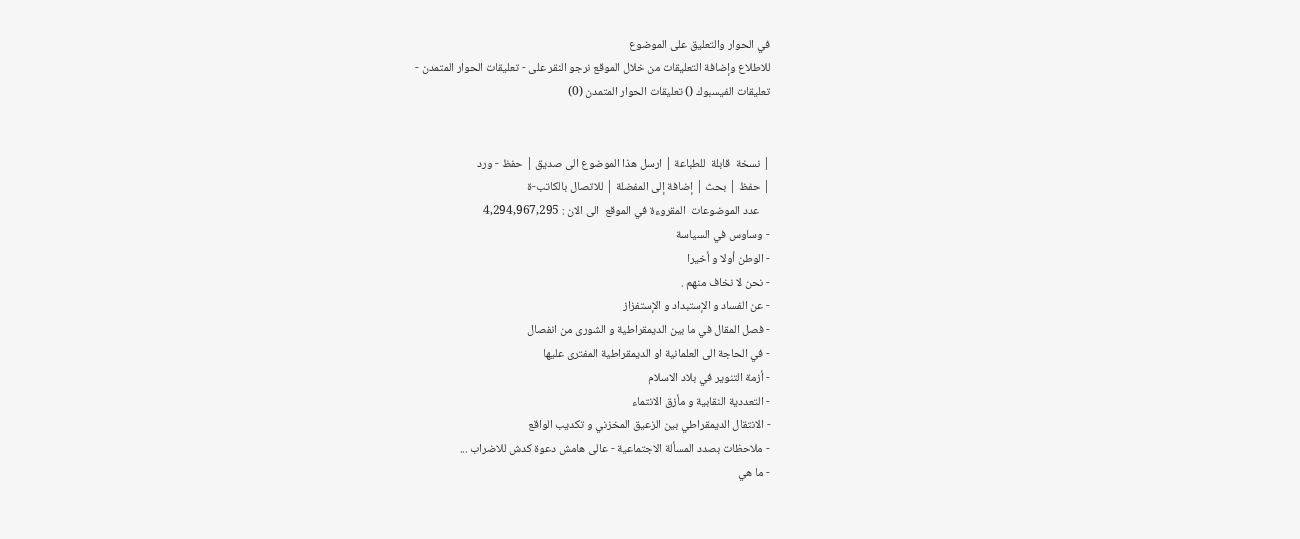في الحوار والتعليق على الموضوع
للاطلاع وإضافة التعليقات من خلال الموقع نرجو النقر على - تعليقات الحوار المتمدن -
تعليقات الفيسبوك () تعليقات الحوار المتمدن (0)


| نسخة  قابلة  للطباعة | ارسل هذا الموضوع الى صديق | حفظ - ورد
| حفظ | بحث | إضافة إلى المفضلة | للاتصال بالكاتب-ة
    عدد الموضوعات  المقروءة في الموقع  الى الان : 4,294,967,295
- وساوس في السياسة
- الوطن أولا و أخيرا
- نحن لا نخاف منهم .
- عن الفساد و الإستبداد و الإستفزاز
- فصل المقال في ما بين الديمقراطية و الشورى من انفصال
- في الحاجة الى العلمانية او الديمقراطية المفترى عليها
- أزمة التنوير في بلاد الاسلام
- التعددية النقابية و مأزق الانتماء
- الانتقال الديمقراطي بين الزعيق المخزني و تكديب الواقع
- ملاحظات بصدد المسألة الاجتماعية - عالى هامش دعوة كدش للاضراب ...
- ما هي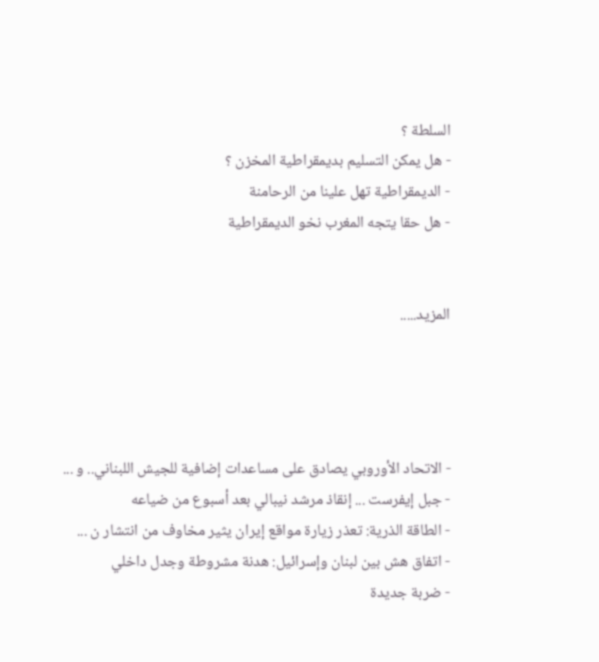السلطة ؟
- هل يمكن التسليم بديمقراطية المخزن ؟
- الديمقراطية تهل علينا من الرحامنة
- هل حقا يتجه المغرب نخو الديمقراطية


المزيد.....




- الاتحاد الأوروبي يصادق على مساعدات إضافية للجيش اللبناني.. و ...
- جبل إيفرست ... إنقاذ مرشد نيبالي بعد أسبوع من ضياعه
- الطاقة الذرية: تعذر زيارة مواقع إيران يثير مخاوف من انتشار ن ...
- اتفاق هش بين لبنان وإسرائيل: هدنة مشروطة وجدل داخلي
- ضربة جديدة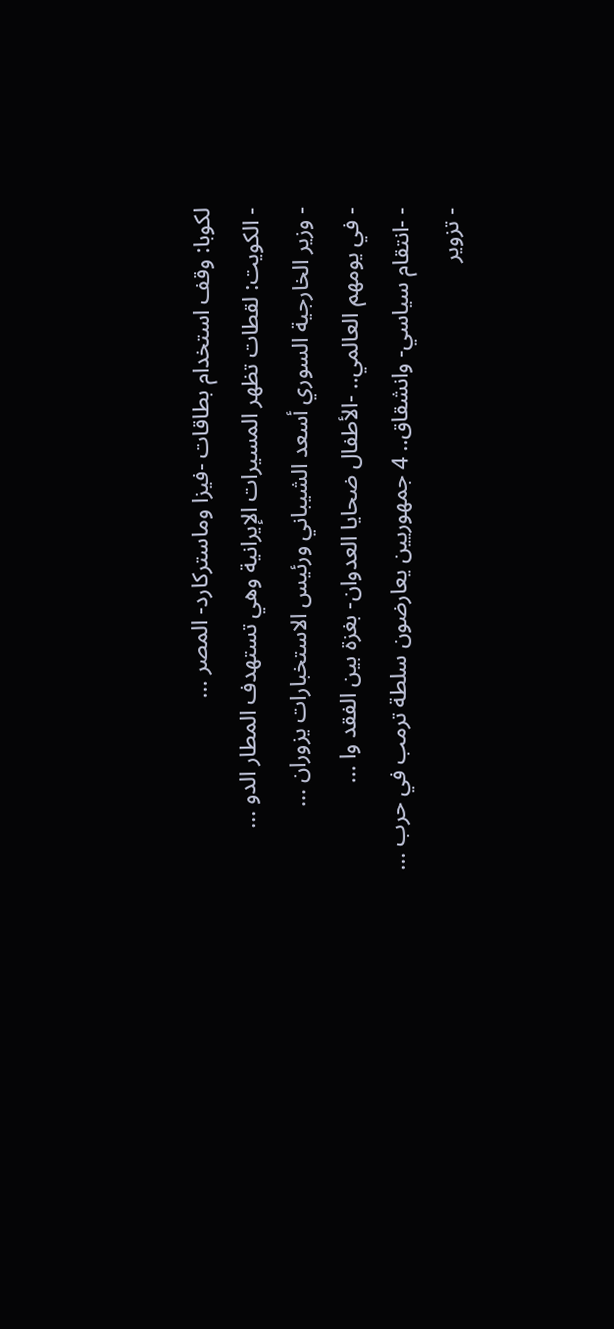لكوبا: وقف استخدام بطاقات -فيزا وماستركارد- المصر ...
- الكويت: لقطات تظهر المسيرات الإيرانية وهي تستهدف المطار الدو ...
- وزير الخارجية السوري أسعد الشيباني ورئيس الاستخبارات يزوران ...
- في يومهم العالمي.. -الأطفال ضحايا العدوان- بغزة بين الفقد وا ...
- -انتقام سياسي- وانشقاق.. 4 جمهوريين يعارضون سلطة ترمب في حرب ...
- تزوير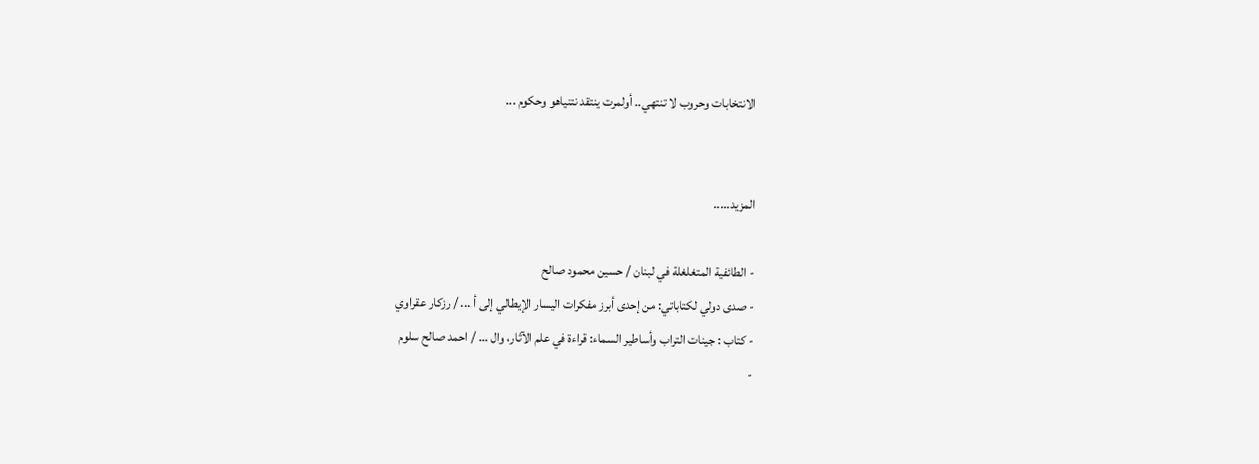الانتخابات وحروب لا تنتهي.. أولمرت ينتقد نتنياهو وحكوم ...


المزيد.....

- الطائفية المتغلغلة في لبنان / حسين محمود صالح
- صدى دولي لكتاباتي: من إحدى أبرز مفكرات اليسار الإيطالي إلى أ ... / رزكار عقراوي
- كتاب : جينات التراب وأساطير السماء: قراءة في علم الآثار، وال ... / احمد صالح سلوم
-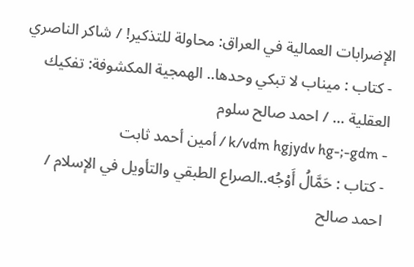الإضرابات العمالية في العراق: محاولة للتذكير! / شاكر الناصري
- كتاب : ميناب لا تبكي وحدها.. الهمجية المكشوفة: تفكيك العقلية ... / احمد صالح سلوم
- k/vdm hgjydv hg-;-gdm / أمين أحمد ثابت
- كتاب : حَمَّالُ أَوْجُه..الصراع الطبقي والتأويل في الإسلام / احمد صالح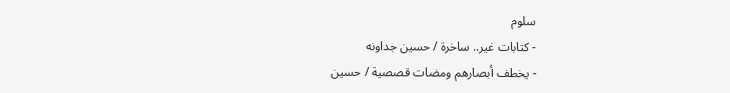سلوم
- كتابات غير.. ساخرة / حسين جداونه
- يخطف أبصارهم ومضات قصصية / حسين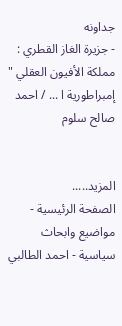جداونه
- جزيرة الغاز القطري : مملكة الأفيون العقلي " إمبراطورية ا ... / احمد صالح سلوم


المزيد.....
الصفحة الرئيسية - مواضيع وابحاث سياسية - احمد الطالبي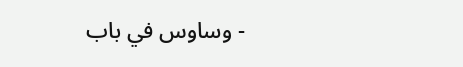- وساوس في باب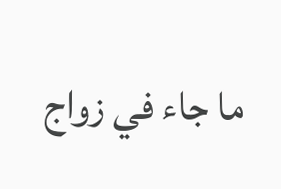ما جاء في زواج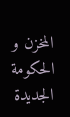المخزن و الحكومة الجديدة